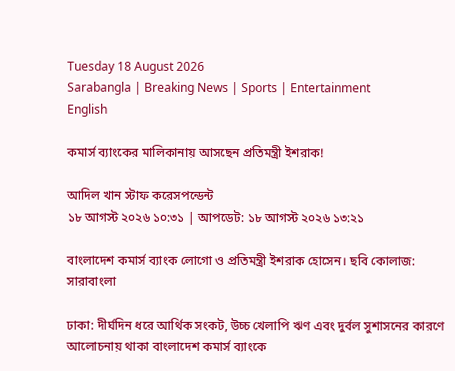Tuesday 18 August 2026
Sarabangla | Breaking News | Sports | Entertainment
English

কমার্স ব্যাংকের মালিকানায় আসছেন প্রতিমন্ত্রী ইশরাক!

আদিল খান স্টাফ করেসপন্ডেন্ট
১৮ আগস্ট ২০২৬ ১০:৩১ | আপডেট: ১৮ আগস্ট ২০২৬ ১৩:২১

বাংলাদেশ কমার্স ব্যাংক লোগো ও প্রতিমন্ত্রী ইশরাক হোসেন। ছবি কোলাজ: সারাবাংলা

ঢাকা: দীর্ঘদিন ধরে আর্থিক সংকট, উচ্চ খেলাপি ঋণ এবং দুর্বল সুশাসনের কারণে আলোচনায় থাকা বাংলাদেশ কমার্স ব্যাংকে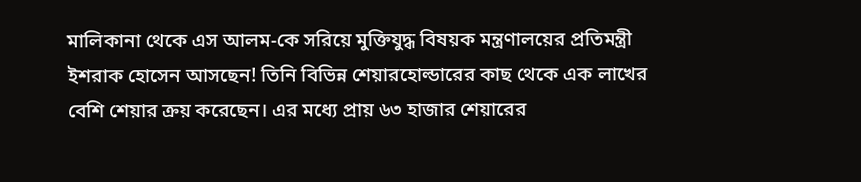মালিকানা থেকে এস আলম-কে সরিয়ে মুক্তিযুদ্ধ বিষয়ক মন্ত্রণালয়ের প্রতিমন্ত্রী ইশরাক হোসেন আসছেন! তিনি বিভিন্ন শেয়ারহোল্ডারের কাছ থেকে এক লাখের বেশি শেয়ার ক্রয় করেছেন। এর মধ্যে প্রায় ৬৩ হাজার শেয়ারের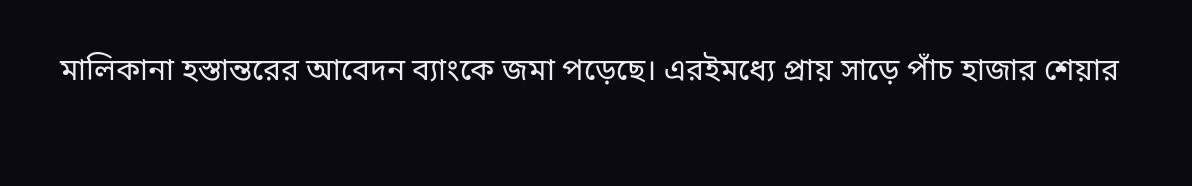মালিকানা হস্তান্তরের আবেদন ব্যাংকে জমা পড়েছে। এরইমধ্যে প্রায় সাড়ে পাঁচ হাজার শেয়ার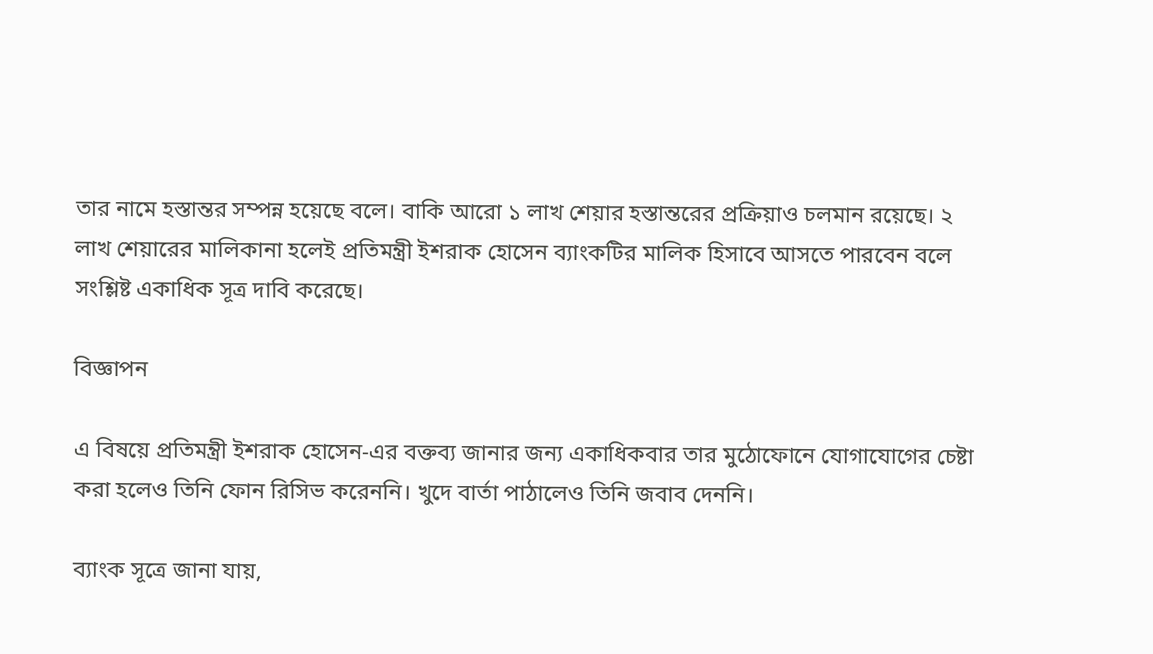তার নামে হস্তান্তর সম্পন্ন হয়েছে বলে। বাকি আরো ১ লাখ শেয়ার হস্তান্তরের প্রক্রিয়াও চলমান রয়েছে। ২ লাখ শেয়ারের মালিকানা হলেই প্রতিমন্ত্রী ইশরাক হোসেন ব্যাংকটির মালিক হিসাবে আসতে পারবেন বলে সংশ্লিষ্ট একাধিক সূত্র দাবি করেছে।

বিজ্ঞাপন

এ বিষয়ে প্রতিমন্ত্রী ইশরাক হোসেন-এর বক্তব্য জানার জন্য একাধিকবার তার মুঠোফোনে যোগাযোগের চেষ্টা করা হলেও তিনি ফোন রিসিভ করেননি। খুদে বার্তা পাঠালেও তিনি জবাব দেননি।

ব্যাংক সূত্রে জানা যায়,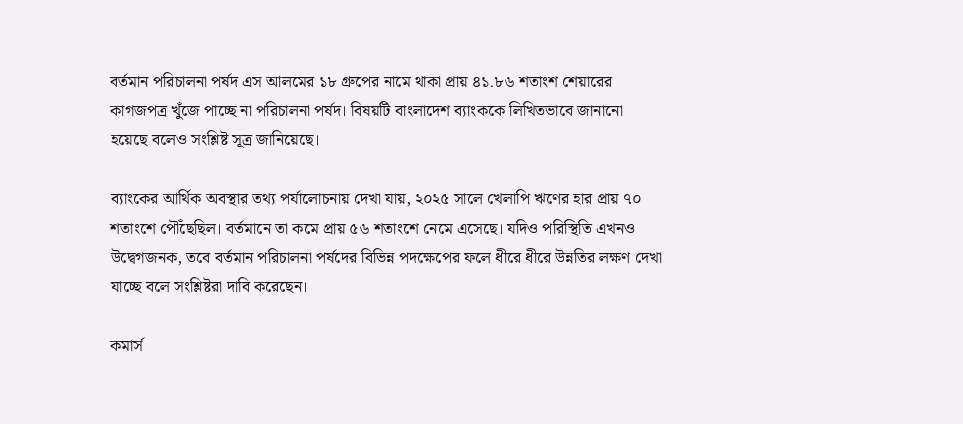বর্তমান পরিচালনা পর্ষদ এস আলমের ১৮ গ্রুপের নামে থাকা প্রায় ৪১.৮৬ শতাংশ শেয়ারের কাগজপত্র খুঁজে পাচ্ছে না পরিচালনা পর্ষদ। বিষয়টি বাংলাদেশ ব্যাংককে লিখিতভাবে জানানো হয়েছে বলেও সংশ্লিষ্ট সূত্র জানিয়েছে।

ব্যাংকের আর্থিক অবস্থার তথ্য পর্যালোচনায় দেখা যায়, ২০২৫ সালে খেলাপি ঋণের হার প্রায় ৭০ শতাংশে পৌঁছেছিল। বর্তমানে তা কমে প্রায় ৫৬ শতাংশে নেমে এসেছে। যদিও পরিস্থিতি এখনও উদ্বেগজনক, তবে বর্তমান পরিচালনা পর্ষদের বিভিন্ন পদক্ষেপের ফলে ধীরে ধীরে উন্নতির লক্ষণ দেখা যাচ্ছে বলে সংশ্লিষ্টরা দাবি করেছেন।

কমার্স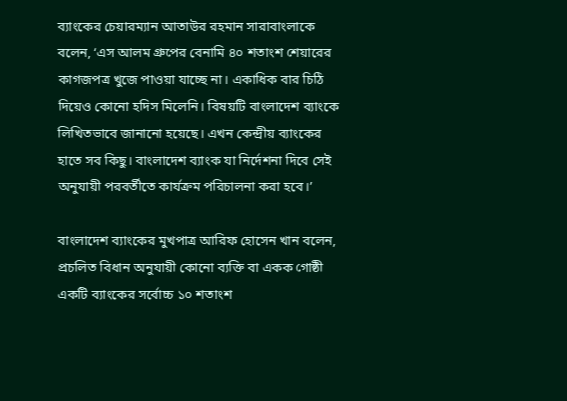ব্যাংকের চেয়ারম্যান আতাউর রহমান সারাবাংলা‌কে  ব‌লেন, ‘এস আলম গ্রু‌পের বেনা‌মি ৪০ শতাংশ শেয়া‌রের কাগজপত্র খ‌ু‌জে পাওয়া যা‌চ্ছে না। একা‌ধিক বার চি‌ঠি দি‌য়েও কোনো হ‌দিস মি‌লে‌নি। বিষয়‌টি বাংলা‌দেশ ব্যাং‌কে লি‌খিতভা‌বে জানা‌নো হয়েছে। এখন কেন্দ্রীয় ব্যাংকের হা‌তে সব কিছু। বাংলাদেশ ব্যাংক যা নির্দেশনা দিবে সেই অনুযায়ী পরবর্তীতে কার্যক্রম পরিচালনা করা হবে।’

বাংলাদেশ ব্যাংকের মুখপাত্র আরিফ হোসেন খান বলেন, প্রচলিত বিধান অনুযায়ী কোনো ব্যক্তি বা একক গোষ্ঠী একটি ব্যাংকের সর্বোচ্চ ১০ শতাংশ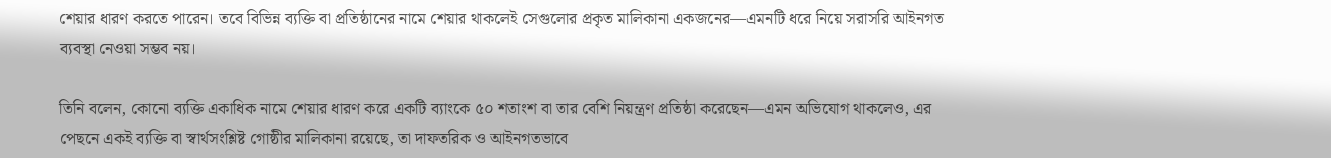শেয়ার ধারণ করতে পারেন। তবে বিভিন্ন ব্যক্তি বা প্রতিষ্ঠানের নামে শেয়ার থাকলেই সেগুলোর প্রকৃত মালিকানা একজনের—এমনটি ধরে নিয়ে সরাসরি আইনগত ব্যবস্থা নেওয়া সম্ভব নয়।

তিনি বলেন, কোনো ব্যক্তি একাধিক নামে শেয়ার ধারণ করে একটি ব্যাংকে ৫০ শতাংশ বা তার বেশি নিয়ন্ত্রণ প্রতিষ্ঠা করেছেন—এমন অভিযোগ থাকলেও, এর পেছনে একই ব্যক্তি বা স্বার্থসংশ্লিষ্ট গোষ্ঠীর মালিকানা রয়েছে, তা দাফতরিক ও আইনগতভাবে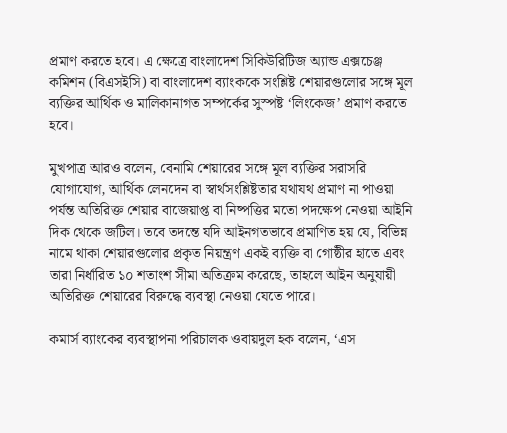প্রমাণ করতে হবে। এ ক্ষেত্রে বাংলাদেশ সিকিউরিটিজ অ্যান্ড এক্সচেঞ্জ কমিশন (বিএসইসি) বা বাংলাদেশ ব্যাংককে সংশ্লিষ্ট শেয়ারগুলোর সঙ্গে মূল ব্যক্তির আর্থিক ও মালিকানাগত সম্পর্কের সুস্পষ্ট ‘লিংকেজ’ প্রমাণ করতে হবে।

মুখপাত্র আরও বলেন, বেনামি শেয়ারের সঙ্গে মূল ব্যক্তির সরাসরি যোগাযোগ, আর্থিক লেনদেন বা স্বার্থসংশ্লিষ্টতার যথাযথ প্রমাণ না পাওয়া পর্যন্ত অতিরিক্ত শেয়ার বাজেয়াপ্ত বা নিষ্পত্তির মতো পদক্ষেপ নেওয়া আইনি দিক থেকে জটিল। তবে তদন্তে যদি আইনগতভাবে প্রমাণিত হয় যে, বিভিন্ন নামে থাকা শেয়ারগুলোর প্রকৃত নিয়ন্ত্রণ একই ব্যক্তি বা গোষ্ঠীর হাতে এবং তারা নির্ধারিত ১০ শতাংশ সীমা অতিক্রম করেছে, তাহলে আইন অনুযায়ী অতিরিক্ত শেয়ারের বিরুদ্ধে ব্যবস্থা নেওয়া যেতে পারে।

কমার্স ব্যাংকের ব্যবস্থাপনা পরিচালক ওবায়দুল হক বলেন, ‘এস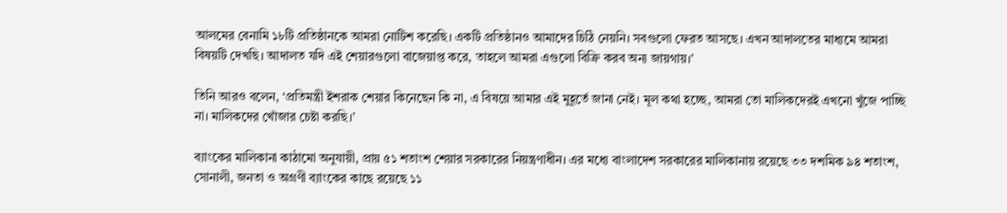আলমের বেনামি ১৮টি প্রতিষ্ঠানকে আমরা নোটিশ করেছি। একটি প্রতিষ্ঠানও আমাদের চিঠি নেয়নি। সবগুলো ফেরত আসছে। এখন আদালতের মাধ্যমে আমরা বিষয়টি দেখছি। আদালত যদি এই শেয়ারগুলো বাজেয়াপ্ত করে, তাহলে আমরা এগুলো বিক্রি করব অন্য জায়গায়।’

তিনি আরও বলেন, ‘প্রতিমন্ত্রী ইশরাক শেয়ার কিনেছেন কি না, এ বিষয়ে আমার এই মুহূর্তে জানা নেই। মূল কথা হচ্ছে, আমরা তো মালিকদেরই এখনো খুঁজে পাচ্ছি না। মালিকদের খোঁজার চেষ্টা করছি।’

ব্যাংকের মালিকানা কাঠামো অনুযায়ী, প্রায় ৫১ শতাংশ শেয়ার সরকারের নিয়ন্ত্রণাধীন। এর মধ্যে বাংলাদেশ সরকারের মালিকানায় রয়েছে ৩৩ দশমিক ৯৪ শতাংশ, সোনালী, জনতা ও অগ্রণী ব্যাংকের কাছে রয়েছে ১১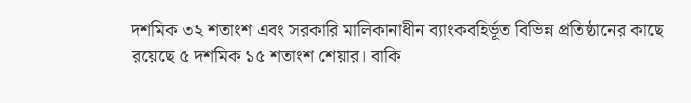দশমিক ৩২ শতাংশ এবং সরকারি মালিকানাধীন ব্যাংকবহির্ভূত বিভিন্ন প্রতিষ্ঠানের কাছে রয়েছে ৫ দশমিক ১৫ শতাংশ শেয়ার। বাকি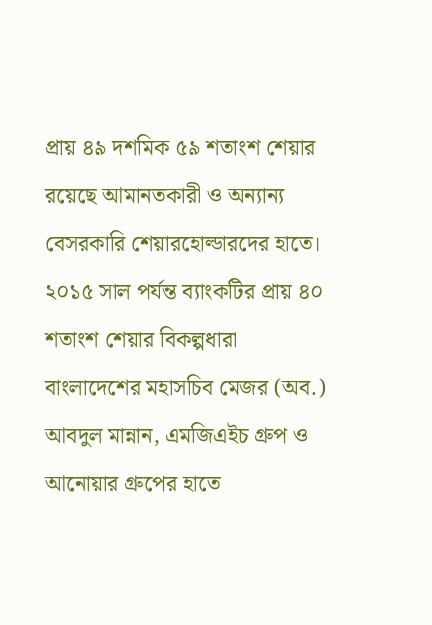প্রায় ৪৯ দশমিক ৫৯ শতাংশ শেয়ার রয়েছে আমানতকারী ও অন্যান্য বেসরকারি শেয়ারহোল্ডারদের হাতে। ২০১৫ সাল পর্যন্ত ব্যাংকটির প্রায় ৪০ শতাংশ শেয়ার বিকল্পধারা বাংলাদেশের মহাসচিব মেজর (অব.) আবদুল মান্নান, এমজিএইচ গ্রুপ ও আনোয়ার গ্রুপের হাতে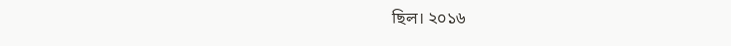ছিল। ২০১৬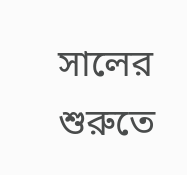সালের শুরুতে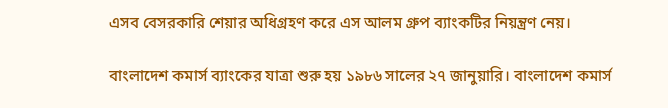এসব বেসরকারি শেয়ার অধিগ্রহণ করে এস আলম গ্রুপ ব্যাংকটির নিয়ন্ত্রণ নেয়।

বাংলাদেশ কমার্স ব্যাংকের যাত্রা শুরু হয় ১৯৮৬ সালের ২৭ জানুয়ারি। বাংলাদেশ কমার্স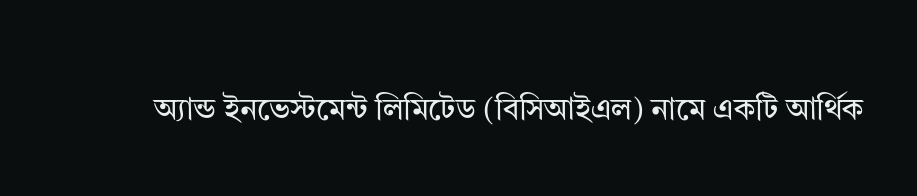অ্যান্ড ইনভেস্টমেন্ট লিমিটেড (বিসিআইএল) নামে একটি আর্থিক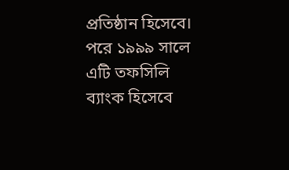প্রতিষ্ঠান হিসেবে। পরে ১৯৯৯ সালে এটি তফসিলি ব্যাংক হিসেবে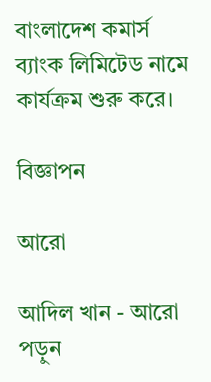বাংলাদেশ কমার্স ব্যাংক লিমিটেড নামে কার্যক্রম শুরু করে।

বিজ্ঞাপন

আরো

আদিল খান - আরো পড়ুন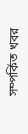সম্পর্কিত খবর